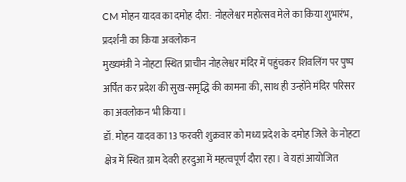CM मोहन यादव का दमोह दौरा: नोहलेश्वर महोत्सव मेले का किया शुभारंभ, प्रदर्शनी का किया अवलोकन
मुख्यमंत्री ने नोहटा स्थित प्राचीन नोहलेश्वर मंदिर में पहुंचकर शिवलिंग पर पुष्प अर्पित कर प्रदेश की सुख-समृद्धि की कामना की, साथ ही उन्होंने मंदिर परिसर का अवलोकन भी किया।
डॉ. मोहन यादव का 13 फरवरी शुक्रवार को मध्य प्रदेश के दमोह जिले के नोहटा क्षेत्र में स्थित ग्राम देवरी हरदुआ में महत्वपूर्ण दौरा रहा। वे यहां आयोजित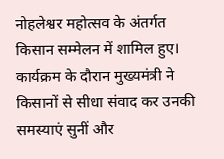नोहलेश्वर महोत्सव के अंतर्गत किसान सम्मेलन में शामिल हुए। कार्यक्रम के दौरान मुख्यमंत्री ने किसानों से सीधा संवाद कर उनकी समस्याएं सुनीं और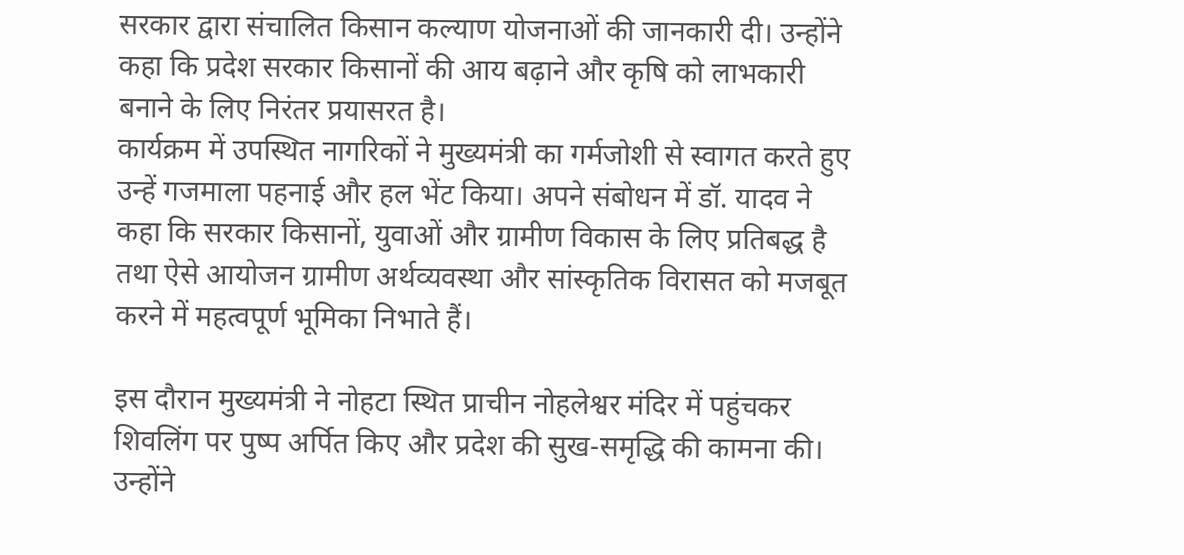सरकार द्वारा संचालित किसान कल्याण योजनाओं की जानकारी दी। उन्होंने कहा कि प्रदेश सरकार किसानों की आय बढ़ाने और कृषि को लाभकारी बनाने के लिए निरंतर प्रयासरत है।
कार्यक्रम में उपस्थित नागरिकों ने मुख्यमंत्री का गर्मजोशी से स्वागत करते हुए उन्हें गजमाला पहनाई और हल भेंट किया। अपने संबोधन में डॉ. यादव ने कहा कि सरकार किसानों, युवाओं और ग्रामीण विकास के लिए प्रतिबद्ध है तथा ऐसे आयोजन ग्रामीण अर्थव्यवस्था और सांस्कृतिक विरासत को मजबूत करने में महत्वपूर्ण भूमिका निभाते हैं।

इस दौरान मुख्यमंत्री ने नोहटा स्थित प्राचीन नोहलेश्वर मंदिर में पहुंचकर शिवलिंग पर पुष्प अर्पित किए और प्रदेश की सुख-समृद्धि की कामना की। उन्होंने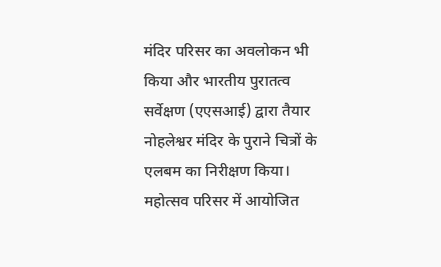मंदिर परिसर का अवलोकन भी किया और भारतीय पुरातत्व सर्वेक्षण (एएसआई) द्वारा तैयार नोहलेश्वर मंदिर के पुराने चित्रों के एलबम का निरीक्षण किया।
महोत्सव परिसर में आयोजित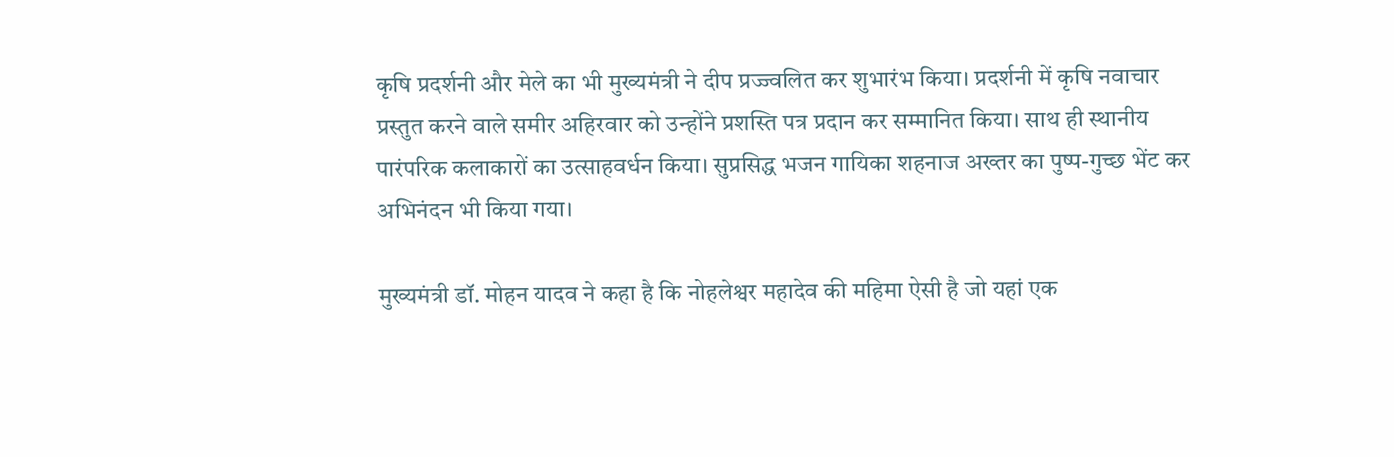कृषि प्रदर्शनी और मेले का भी मुख्यमंत्री ने दीप प्रज्ज्वलित कर शुभारंभ किया। प्रदर्शनी में कृषि नवाचार प्रस्तुत करने वाले समीर अहिरवार को उन्होंने प्रशस्ति पत्र प्रदान कर सम्मानित किया। साथ ही स्थानीय पारंपरिक कलाकारों का उत्साहवर्धन किया। सुप्रसिद्ध भजन गायिका शहनाज अख्तर का पुष्प-गुच्छ भेंट कर अभिनंदन भी किया गया।

मुख्यमंत्री डॉ. मोहन यादव ने कहा है कि नोहलेश्वर महादेव की महिमा ऐसी है जो यहां एक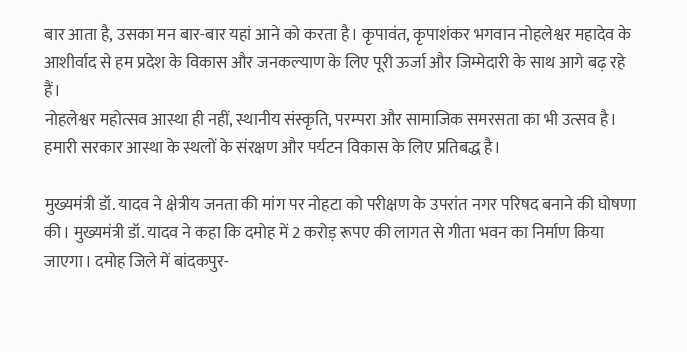बार आता है, उसका मन बार-बार यहां आने को करता है। कृपावंत, कृपाशंकर भगवान नोहलेश्वर महादेव के आशीर्वाद से हम प्रदेश के विकास और जनकल्याण के लिए पूरी ऊर्जा और जिम्मेदारी के साथ आगे बढ़ रहे हैं।
नोहलेश्वर महोत्सव आस्था ही नहीं, स्थानीय संस्कृति, परम्परा और सामाजिक समरसता का भी उत्सव है। हमारी सरकार आस्था के स्थलों के संरक्षण और पर्यटन विकास के लिए प्रतिबद्ध है।

मुख्यमंत्री डॉ. यादव ने क्षेत्रीय जनता की मांग पर नोहटा को परीक्षण के उपरांत नगर परिषद बनाने की घोषणा की। मुख्यमंत्री डॉ. यादव ने कहा कि दमोह में 2 करोड़ रूपए की लागत से गीता भवन का निर्माण किया जाएगा। दमोह जिले में बांदकपुर-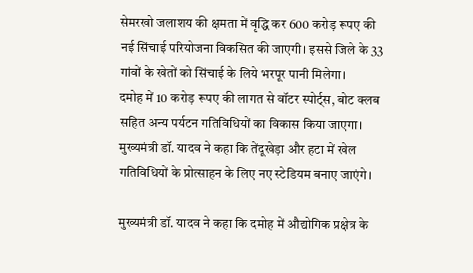सेमरखो जलाशय की क्षमता में वृद्धि कर 600 करोड़ रूपए की नई सिंचाई परियोजना विकसित की जाएगी। इससे जिले के 33 गांवों के खेतों को सिंचाई के लिये भरपूर पानी मिलेगा।
दमोह में 10 करोड़ रूपए की लागत से वॉटर स्पोर्ट्स, बोट क्लब सहित अन्य पर्यटन गतिविधियों का विकास किया जाएगा। मुख्यमंत्री डॉ. यादव ने कहा कि तेंदूखेड़ा और हटा में खेल गतिविधियों के प्रोत्साहन के लिए नए स्टेडियम बनाए जाएंगे।

मुख्यमंत्री डॉ. यादव ने कहा कि दमोह में औद्योगिक प्रक्षेत्र के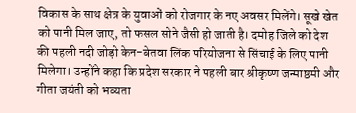विकास के साथ क्षेत्र के युवाओं को रोजगार के नए अवसर मिलेंगे। सूखे खेत को पानी मिल जाए, तो फसल सोने जैसी हो जाती है। दमोह जिले को देश की पहली नदी जोड़ो केन-बेतवा लिंक परियोजना से सिंचाई के लिए पानी मिलेगा। उन्होंने कहा कि प्रदेश सरकार ने पहली बार श्रीकृष्ण जन्माष्ठमी और गीता जयंती को भव्यता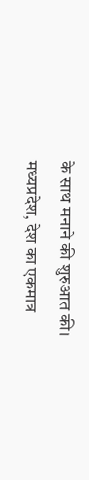के साथ मनाने की शुरुआत की। मध्यप्रदेश, देश का एकमात्र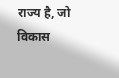राज्य है, जो विकास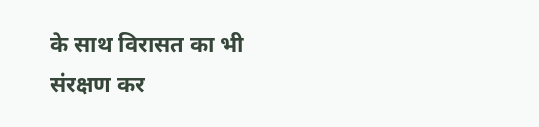के साथ विरासत का भी संरक्षण कर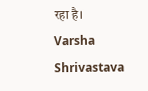रहा है।
Varsha Shrivastava